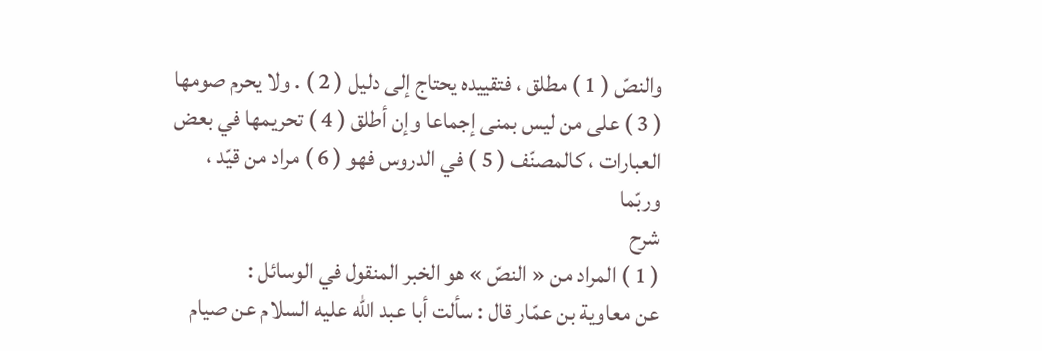والنصّ ( 1 ) مطلق ، فتقييده يحتاج إلى دليل ( 2 ) . ولا يحرم صومها ( 3 ) على من ليس بمنى إجماعا وإن أطلق ( 4 ) تحريمها في بعض العبارات ، كالمصنّف ( 5 ) في الدروس فهو ( 6 ) مراد من قيّد ، وربّما
شرح
( 1 ) المراد من « النصّ » هو الخبر المنقول في الوسائل :
عن معاوية بن عمّار قال : سألت أبا عبد اللّه عليه السلام عن صيام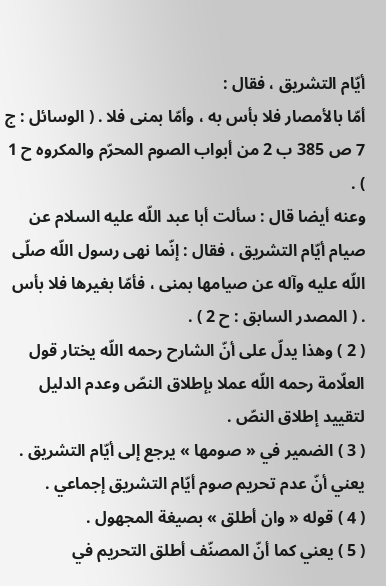أيّام التشريق ، فقال :
أمّا بالأمصار فلا بأس به ، وأمّا بمنى فلا . ( الوسائل : ج 7 ص 385 ب 2 من أبواب الصوم المحرّم والمكروه ح 1 ) .
وعنه أيضا قال : سألت أبا عبد اللّه عليه السلام عن صيام أيّام التشريق ، فقال : إنّما نهى رسول اللّه صلّى اللّه عليه وآله عن صيامها بمنى ، فأمّا بغيرها فلا بأس . ( المصدر السابق : ح 2 ) .
( 2 ) وهذا يدلّ على أنّ الشارح رحمه اللّه يختار قول العلّامة رحمه اللّه عملا بإطلاق النصّ وعدم الدليل لتقييد إطلاق النصّ .
( 3 ) الضمير في « صومها » يرجع إلى أيّام التشريق . يعني أنّ عدم تحريم صوم أيّام التشريق إجماعي .
( 4 ) قوله « وان أطلق » بصيغة المجهول .
( 5 ) يعني كما أنّ المصنّف أطلق التحريم في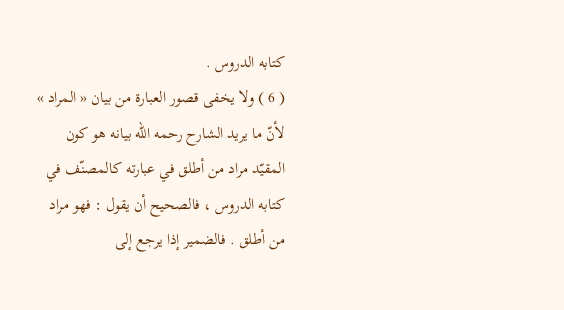كتابه الدروس .
( 6 ) ولا يخفى قصور العبارة من بيان « المراد » لأنّ ما يريد الشارح رحمه اللّه بيانه هو كون المقيّد مراد من أطلق في عبارته كالمصنّف في كتابه الدروس ، فالصحيح أن يقول : فهو مراد من أطلق . فالضمير إذا يرجع إلى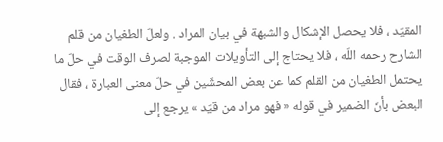المقيّد ، فلا يحصل الإشكال والشبهة في بيان المراد . ولعلّ الطغيان من قلم الشارح رحمه اللّه ، فلا يحتاج إلى التأويلات الموجبة لصرف الوقت في حلّ ما يحتمل الطغيان من القلم كما عن بعض المحشّين في حلّ معنى العبارة ، فقال البعض بأنّ الضمير في قوله « فهو مراد من قيّد » يرجع إلى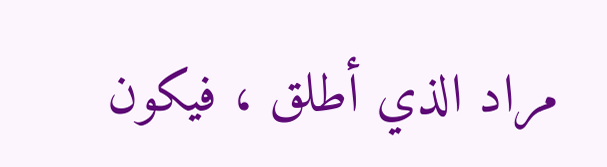مراد الذي أطلق ، فيكون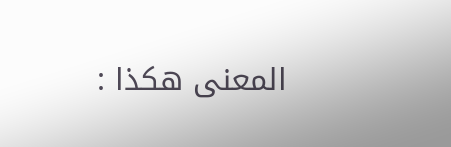المعنى هكذا :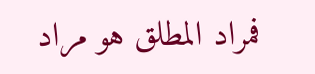فمراد المطلق هو مراد